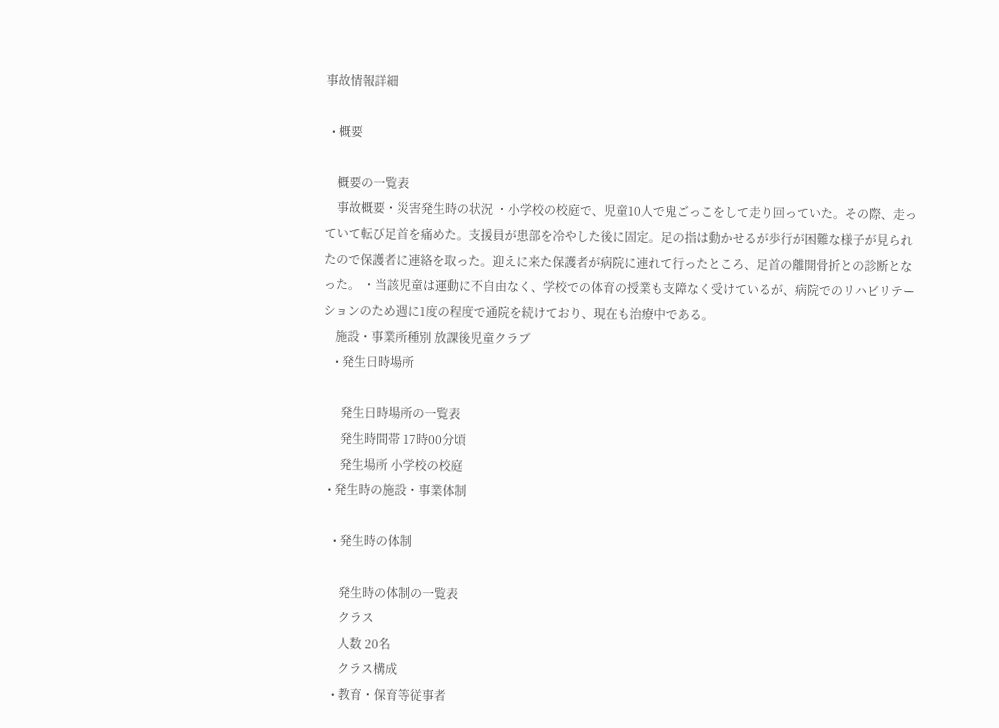事故情報詳細

  • 概要

    概要の一覧表
    事故概要・災害発生時の状況 ・小学校の校庭で、児童10人で鬼ごっこをして走り回っていた。その際、走っていて転び足首を痛めた。支援員が患部を冷やした後に固定。足の指は動かせるが歩行が困難な様子が見られたので保護者に連絡を取った。迎えに来た保護者が病院に連れて行ったところ、足首の離開骨折との診断となった。 ・当該児童は運動に不自由なく、学校での体育の授業も支障なく受けているが、病院でのリハビリテーションのため週に1度の程度で通院を続けており、現在も治療中である。
    施設・事業所種別 放課後児童クラブ
    • 発生日時場所

      発生日時場所の一覧表
      発生時間帯 17時00分頃
      発生場所 小学校の校庭
  • 発生時の施設・事業体制

    • 発生時の体制

      発生時の体制の一覧表
      クラス
      人数 20名
      クラス構成
    • 教育・保育等従事者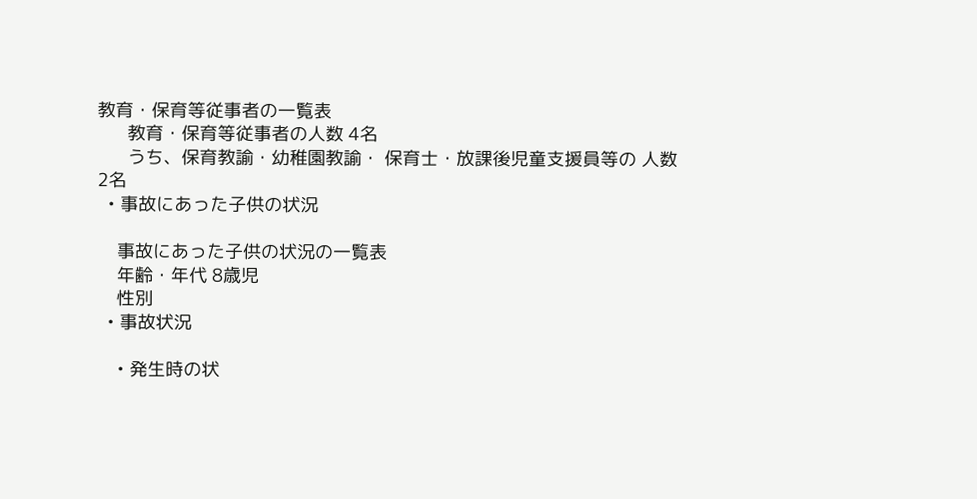教育・保育等従事者の一覧表
      教育・保育等従事者の人数 4名
      うち、保育教諭・幼稚園教諭・ 保育士・放課後児童支援員等の 人数 2名
  • 事故にあった子供の状況

    事故にあった子供の状況の一覧表
    年齢・年代 8歳児
    性別
  • 事故状況

    • 発生時の状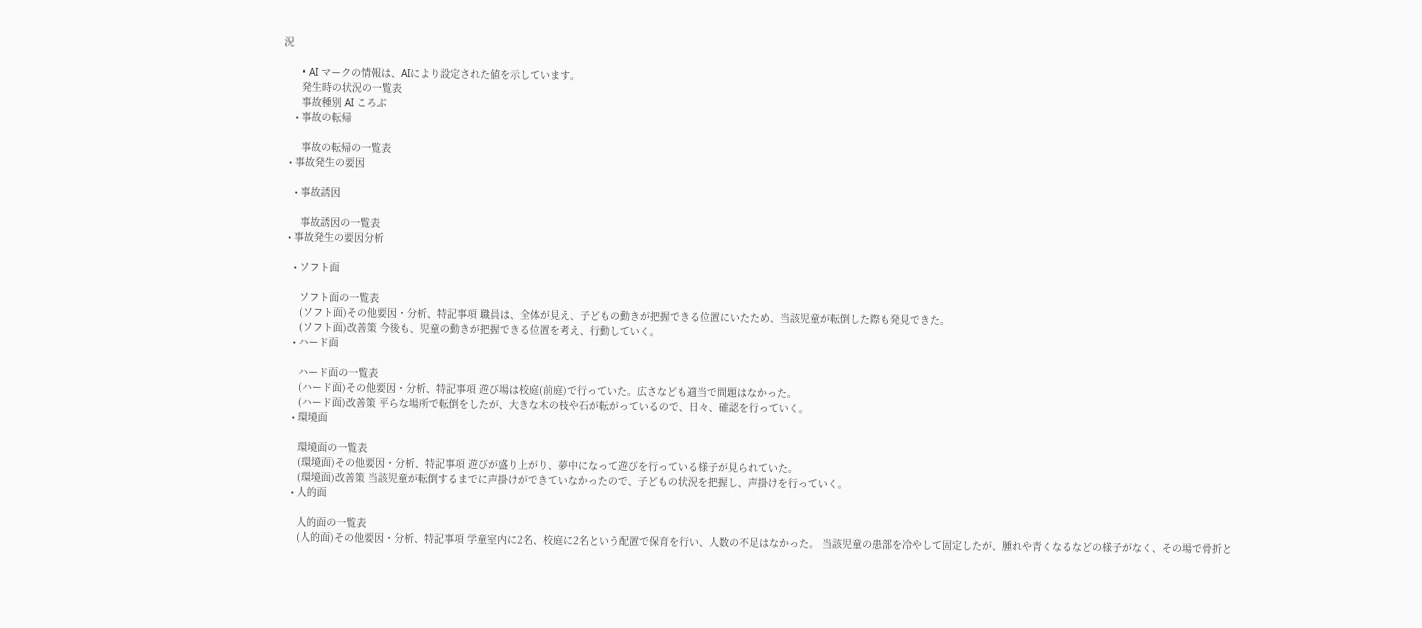況

      • AI マークの情報は、AIにより設定された値を示しています。
      発生時の状況の一覧表
      事故種別 AI ころぶ
    • 事故の転帰

      事故の転帰の一覧表
  • 事故発生の要因

    • 事故誘因

      事故誘因の一覧表
  • 事故発生の要因分析

    • ソフト面

      ソフト面の一覧表
      (ソフト面)その他要因・分析、特記事項 職員は、全体が見え、子どもの動きが把握できる位置にいたため、当該児童が転倒した際も発見できた。
      (ソフト面)改善策 今後も、児童の動きが把握できる位置を考え、行動していく。
    • ハード面

      ハード面の一覧表
      (ハード面)その他要因・分析、特記事項 遊び場は校庭(前庭)で行っていた。広さなども適当で問題はなかった。
      (ハード面)改善策 平らな場所で転倒をしたが、大きな木の枝や石が転がっているので、日々、確認を行っていく。
    • 環境面

      環境面の一覧表
      (環境面)その他要因・分析、特記事項 遊びが盛り上がり、夢中になって遊びを行っている様子が見られていた。
      (環境面)改善策 当該児童が転倒するまでに声掛けができていなかったので、子どもの状況を把握し、声掛けを行っていく。
    • 人的面

      人的面の一覧表
      (人的面)その他要因・分析、特記事項 学童室内に2名、校庭に2名という配置で保育を行い、人数の不足はなかった。 当該児童の患部を冷やして固定したが、腫れや青くなるなどの様子がなく、その場で骨折と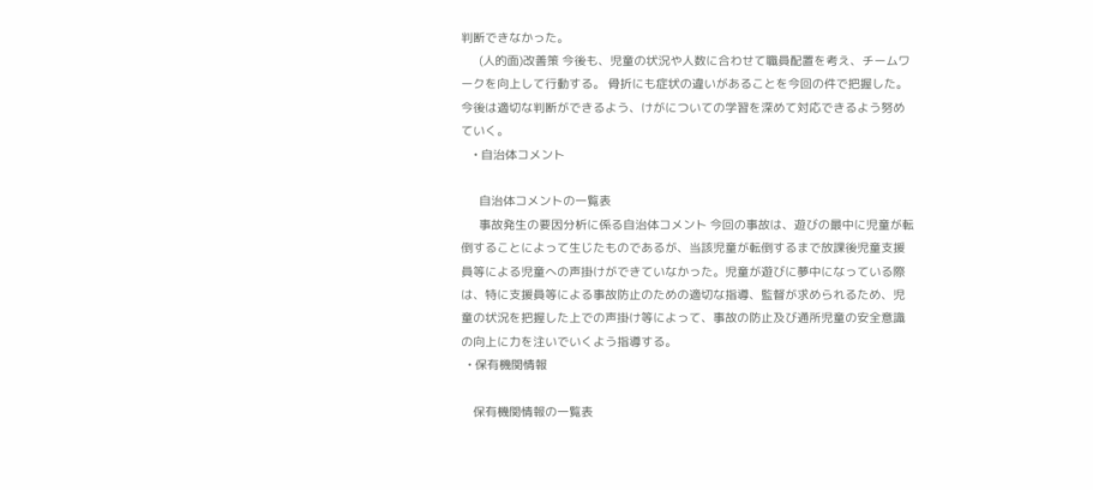判断できなかった。
      (人的面)改善策 今後も、児童の状況や人数に合わせて職員配置を考え、チームワークを向上して行動する。 骨折にも症状の違いがあることを今回の件で把握した。今後は適切な判断ができるよう、けがについての学習を深めて対応できるよう努めていく。
    • 自治体コメント

      自治体コメントの一覧表
      事故発生の要因分析に係る自治体コメント 今回の事故は、遊びの最中に児童が転倒することによって生じたものであるが、当該児童が転倒するまで放課後児童支援員等による児童への声掛けができていなかった。児童が遊びに夢中になっている際は、特に支援員等による事故防止のための適切な指導、監督が求められるため、児童の状況を把握した上での声掛け等によって、事故の防止及び通所児童の安全意識の向上に力を注いでいくよう指導する。
  • 保有機関情報

    保有機関情報の一覧表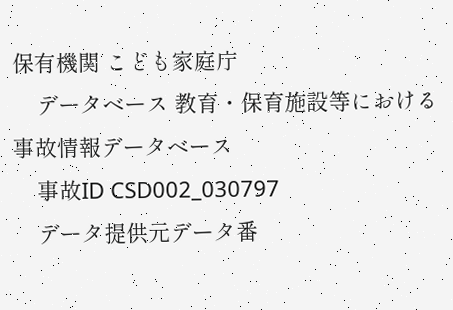保有機関 こども家庭庁
    データベース 教育・保育施設等における事故情報データベース
    事故ID CSD002_030797
    データ提供元データ番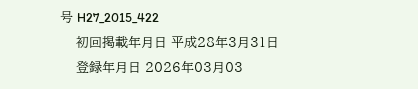号 H27_2015_422
    初回掲載年月日 平成28年3月31日
    登録年月日 2026年03月03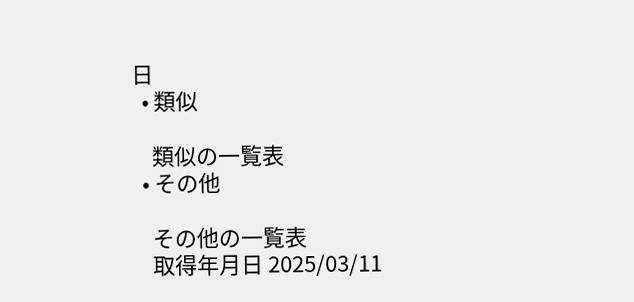日
  • 類似

    類似の一覧表
  • その他

    その他の一覧表
    取得年月日 2025/03/11